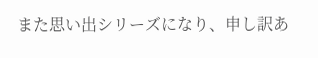また思い出シリーズになり、申し訳あ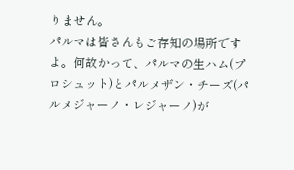りません。
パルマは皆さんもご存知の場所ですよ。何故かって、パルマの生ハム(プロシュット)とパルメザン・チーズ(パルメジャーノ・レジャーノ)が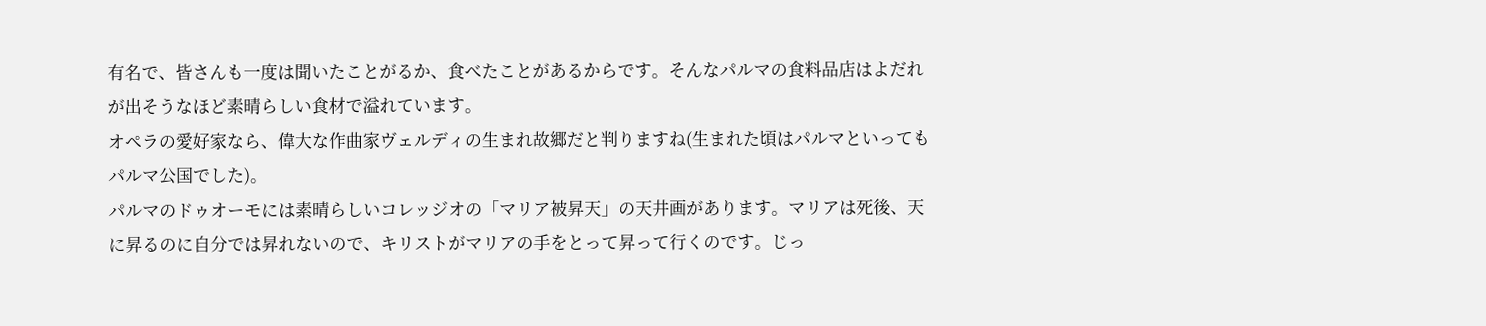有名で、皆さんも一度は聞いたことがるか、食べたことがあるからです。そんなパルマの食料品店はよだれが出そうなほど素晴らしい食材で溢れています。
オペラの愛好家なら、偉大な作曲家ヴェルディの生まれ故郷だと判りますね(生まれた頃はパルマといってもパルマ公国でした)。
パルマのドゥオーモには素晴らしいコレッジオの「マリア被昇天」の天井画があります。マリアは死後、天に昇るのに自分では昇れないので、キリストがマリアの手をとって昇って行くのです。じっ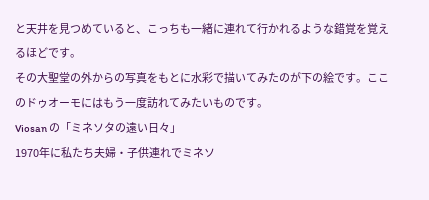と天井を見つめていると、こっちも一緒に連れて行かれるような錯覚を覚えるほどです。
その大聖堂の外からの写真をもとに水彩で描いてみたのが下の絵です。ここのドゥオーモにはもう一度訪れてみたいものです。
Viosan の「ミネソタの遠い日々」
1970年に私たち夫婦・子供連れでミネソ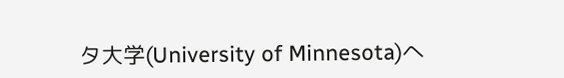タ大学(University of Minnesota)へ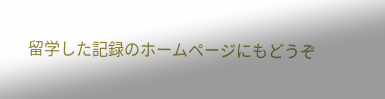留学した記録のホームページにもどうぞ